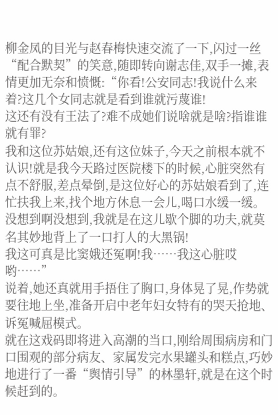柳金凤的目光与赵春梅快速交流了一下,闪过一丝“配合默契”的笑意,随即转向谢志佳,双手一摊,表情更加无奈和愤慨:“你看!公安同志!我说什么来着?这几个女同志就是看到谁就污蔑谁!
这还有没有王法了?难不成她们说啥就是啥?指谁谁就有罪?
我和这位苏姑娘,还有这位妹子,今天之前根本就不认识!就是我今天路过医院楼下的时候,心脏突然有点不舒服,差点晕倒,是这位好心的苏姑娘看到了,连忙扶我上来,找个地方休息一会儿,喝口水缓一缓。
没想到啊没想到,我就是在这儿歇个脚的功夫,就莫名其妙地背上了一口打人的大黑锅!
我这可真是比窦娥还冤啊!我……我这心脏哎哟……”
说着,她还真就用手捂住了胸口,身体晃了晃,作势就要往地上坐,准备开启中老年妇女特有的哭天抢地、诉冤喊屈模式。
就在这戏码即将进入高潮的当口,刚给周围病房和门口围观的部分病友、家属发完水果罐头和糕点,巧妙地进行了一番“舆情引导”的林墨轩,就是在这个时候赶到的。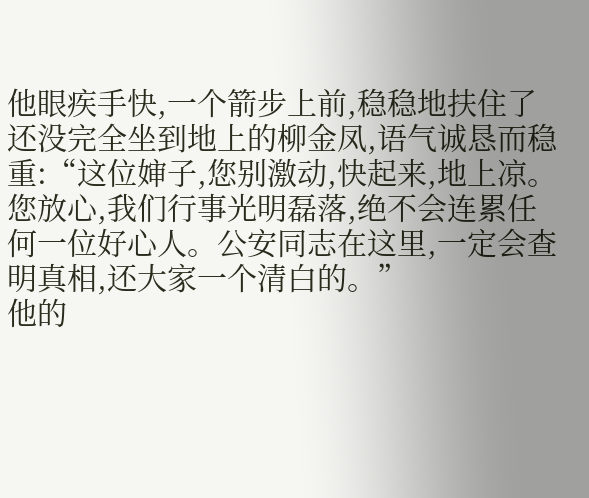他眼疾手快,一个箭步上前,稳稳地扶住了还没完全坐到地上的柳金凤,语气诚恳而稳重:“这位婶子,您别激动,快起来,地上凉。
您放心,我们行事光明磊落,绝不会连累任何一位好心人。公安同志在这里,一定会查明真相,还大家一个清白的。”
他的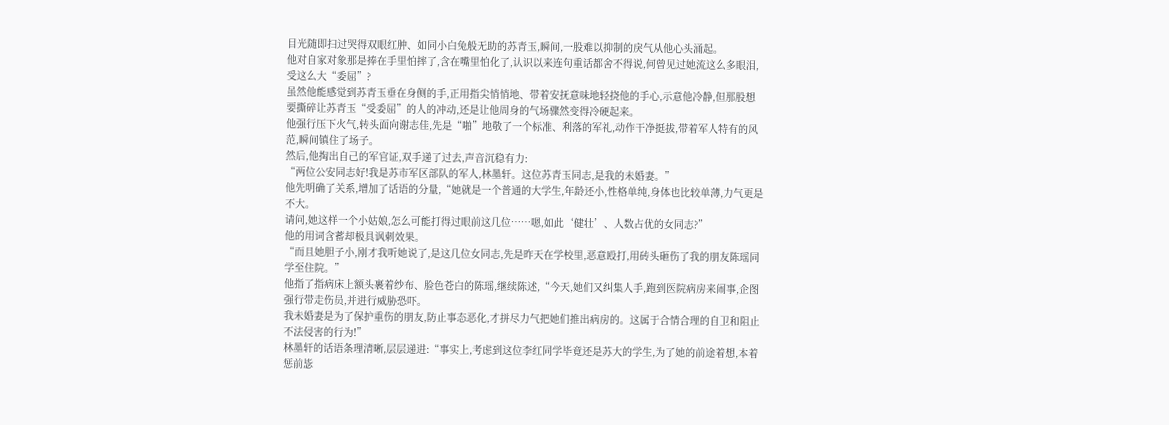目光随即扫过哭得双眼红肿、如同小白兔般无助的苏青玉,瞬间,一股难以抑制的戾气从他心头涌起。
他对自家对象那是捧在手里怕摔了,含在嘴里怕化了,认识以来连句重话都舍不得说,何曾见过她流这么多眼泪,受这么大“委屈”?
虽然他能感觉到苏青玉垂在身侧的手,正用指尖悄悄地、带着安抚意味地轻挠他的手心,示意他冷静,但那股想要撕碎让苏青玉“受委屈”的人的冲动,还是让他周身的气场骤然变得冷硬起来。
他强行压下火气,转头面向谢志佳,先是“啪”地敬了一个标准、利落的军礼,动作干净挺拔,带着军人特有的风范,瞬间镇住了场子。
然后,他掏出自己的军官证,双手递了过去,声音沉稳有力:
“两位公安同志好!我是苏市军区部队的军人,林墨轩。这位苏青玉同志,是我的未婚妻。”
他先明确了关系,增加了话语的分量,“她就是一个普通的大学生,年龄还小,性格单纯,身体也比较单薄,力气更是不大。
请问,她这样一个小姑娘,怎么可能打得过眼前这几位……嗯,如此‘健壮’、人数占优的女同志?”
他的用词含蓄却极具讽刺效果。
“而且她胆子小,刚才我听她说了,是这几位女同志,先是昨天在学校里,恶意殴打,用砖头砸伤了我的朋友陈瑶同学至住院。”
他指了指病床上额头裹着纱布、脸色苍白的陈瑶,继续陈述,“今天,她们又纠集人手,跑到医院病房来闹事,企图强行带走伤员,并进行威胁恐吓。
我未婚妻是为了保护重伤的朋友,防止事态恶化,才拼尽力气把她们推出病房的。这属于合情合理的自卫和阻止不法侵害的行为!”
林墨轩的话语条理清晰,层层递进:“事实上,考虑到这位李红同学毕竟还是苏大的学生,为了她的前途着想,本着惩前毖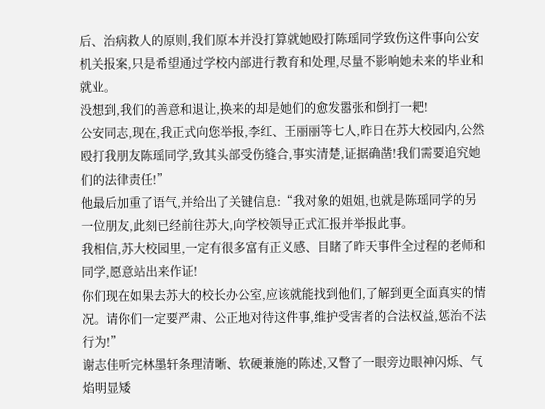后、治病救人的原则,我们原本并没打算就她殴打陈瑶同学致伤这件事向公安机关报案,只是希望通过学校内部进行教育和处理,尽量不影响她未来的毕业和就业。
没想到,我们的善意和退让,换来的却是她们的愈发嚣张和倒打一耙!
公安同志,现在,我正式向您举报,李红、王丽丽等七人,昨日在苏大校园内,公然殴打我朋友陈瑶同学,致其头部受伤缝合,事实清楚,证据确凿!我们需要追究她们的法律责任!”
他最后加重了语气,并给出了关键信息:“我对象的姐姐,也就是陈瑶同学的另一位朋友,此刻已经前往苏大,向学校领导正式汇报并举报此事。
我相信,苏大校园里,一定有很多富有正义感、目睹了昨天事件全过程的老师和同学,愿意站出来作证!
你们现在如果去苏大的校长办公室,应该就能找到他们,了解到更全面真实的情况。请你们一定要严肃、公正地对待这件事,维护受害者的合法权益,惩治不法行为!”
谢志佳听完林墨轩条理清晰、软硬兼施的陈述,又瞥了一眼旁边眼神闪烁、气焰明显矮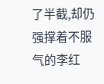了半截,却仍强撑着不服气的李红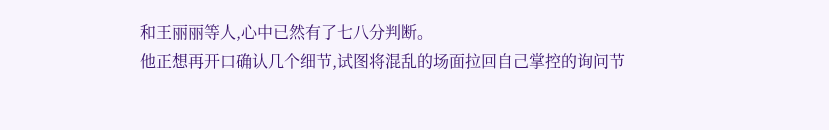和王丽丽等人,心中已然有了七八分判断。
他正想再开口确认几个细节,试图将混乱的场面拉回自己掌控的询问节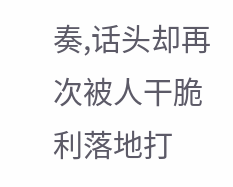奏,话头却再次被人干脆利落地打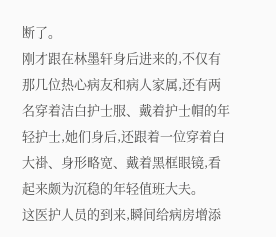断了。
刚才跟在林墨轩身后进来的,不仅有那几位热心病友和病人家属,还有两名穿着洁白护士服、戴着护士帽的年轻护士,她们身后,还跟着一位穿着白大褂、身形略宽、戴着黑框眼镜,看起来颇为沉稳的年轻值班大夫。
这医护人员的到来,瞬间给病房增添